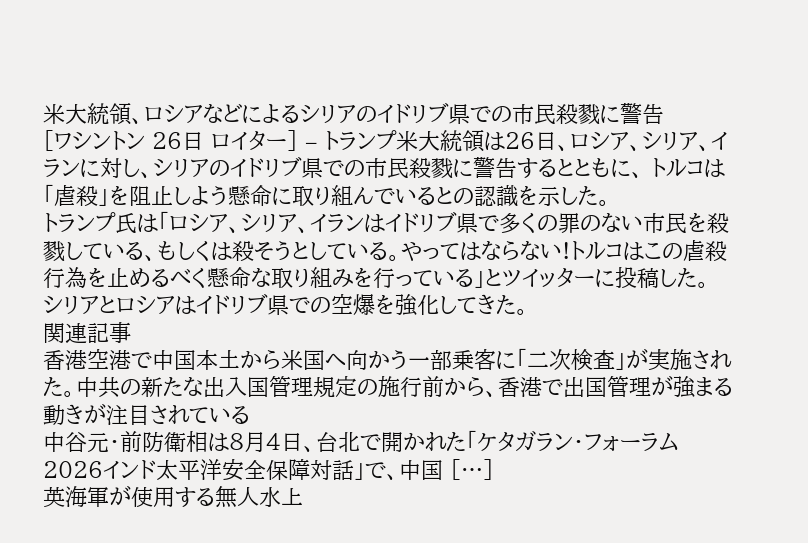米大統領、ロシアなどによるシリアのイドリブ県での市民殺戮に警告
[ワシントン 26日 ロイター] – トランプ米大統領は26日、ロシア、シリア、イランに対し、シリアのイドリブ県での市民殺戮に警告するとともに、 トルコは「虐殺」を阻止しよう懸命に取り組んでいるとの認識を示した。
トランプ氏は「ロシア、シリア、イランはイドリブ県で多くの罪のない市民を殺戮している、もしくは殺そうとしている。やってはならない!トルコはこの虐殺行為を止めるべく懸命な取り組みを行っている」とツイッターに投稿した。
シリアとロシアはイドリブ県での空爆を強化してきた。
関連記事
香港空港で中国本土から米国へ向かう一部乗客に「二次検査」が実施された。中共の新たな出入国管理規定の施行前から、香港で出国管理が強まる動きが注目されている
中谷元・前防衛相は8月4日、台北で開かれた「ケタガラン・フォーラム 2026インド太平洋安全保障対話」で、中国 […]
英海軍が使用する無人水上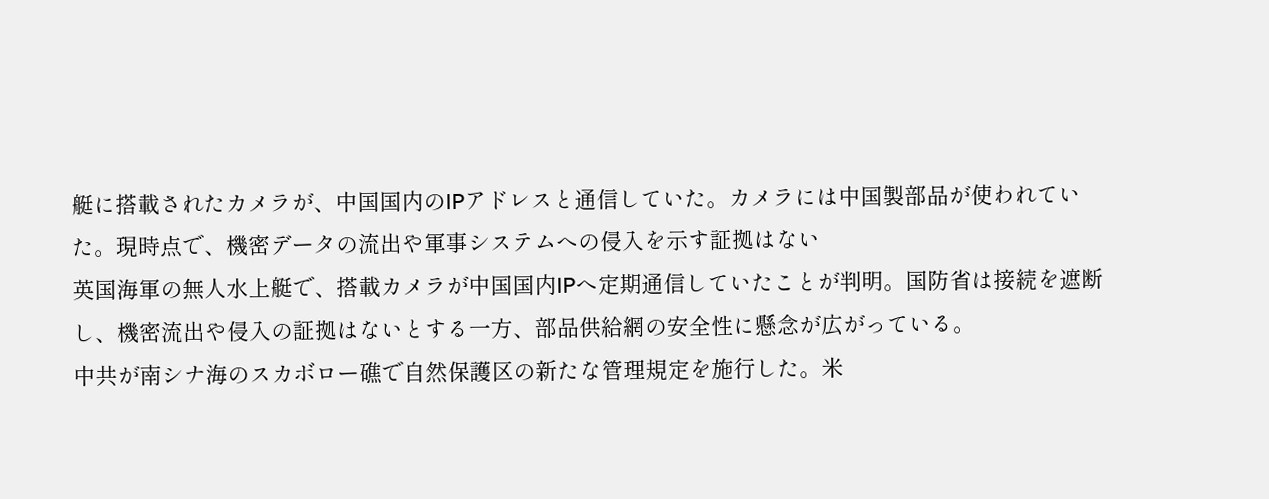艇に搭載されたカメラが、中国国内のIPアドレスと通信していた。カメラには中国製部品が使われていた。現時点で、機密データの流出や軍事システムへの侵入を示す証拠はない
英国海軍の無人水上艇で、搭載カメラが中国国内IPへ定期通信していたことが判明。国防省は接続を遮断し、機密流出や侵入の証拠はないとする一方、部品供給網の安全性に懸念が広がっている。
中共が南シナ海のスカボロー礁で自然保護区の新たな管理規定を施行した。米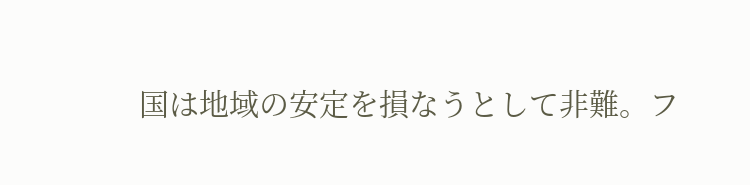国は地域の安定を損なうとして非難。フ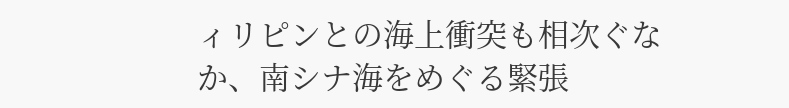ィリピンとの海上衝突も相次ぐなか、南シナ海をめぐる緊張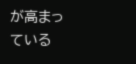が高まっている